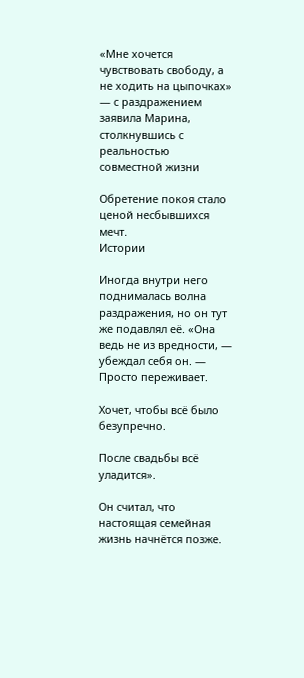«Мне хочется чувствовать свободу, а не ходить на цыпочках» — с раздражением заявила Марина, столкнувшись с реальностью совместной жизни

Обретение покоя стало ценой несбывшихся мечт.
Истории

Иногда внутри него поднималась волна раздражения, но он тут же подавлял её. «Она ведь не из вредности, — убеждал себя он. — Просто переживает.

Хочет, чтобы всё было безупречно.

После свадьбы всё уладится».

Он считал, что настоящая семейная жизнь начнётся позже.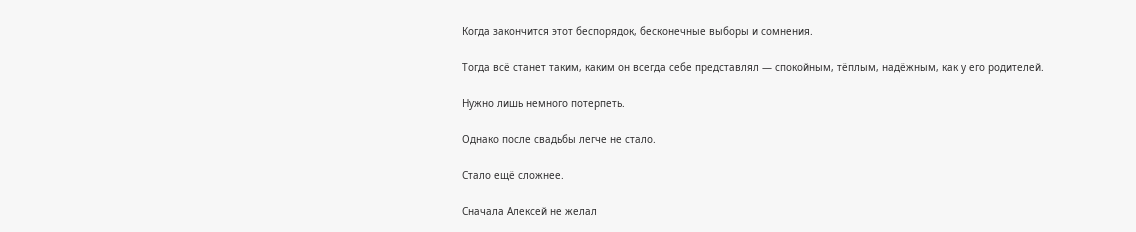Когда закончится этот беспорядок, бесконечные выборы и сомнения.

Тогда всё станет таким, каким он всегда себе представлял — спокойным, тёплым, надёжным, как у его родителей.

Нужно лишь немного потерпеть.

Однако после свадьбы легче не стало.

Стало ещё сложнее.

Сначала Алексей не желал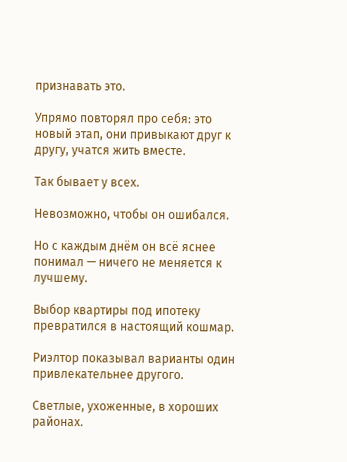признавать это.

Упрямо повторял про себя: это новый этап, они привыкают друг к другу, учатся жить вместе.

Так бывает у всех.

Невозможно, чтобы он ошибался.

Но с каждым днём он всё яснее понимал — ничего не меняется к лучшему.

Выбор квартиры под ипотеку превратился в настоящий кошмар.

Риэлтор показывал варианты один привлекательнее другого.

Светлые, ухоженные, в хороших районах.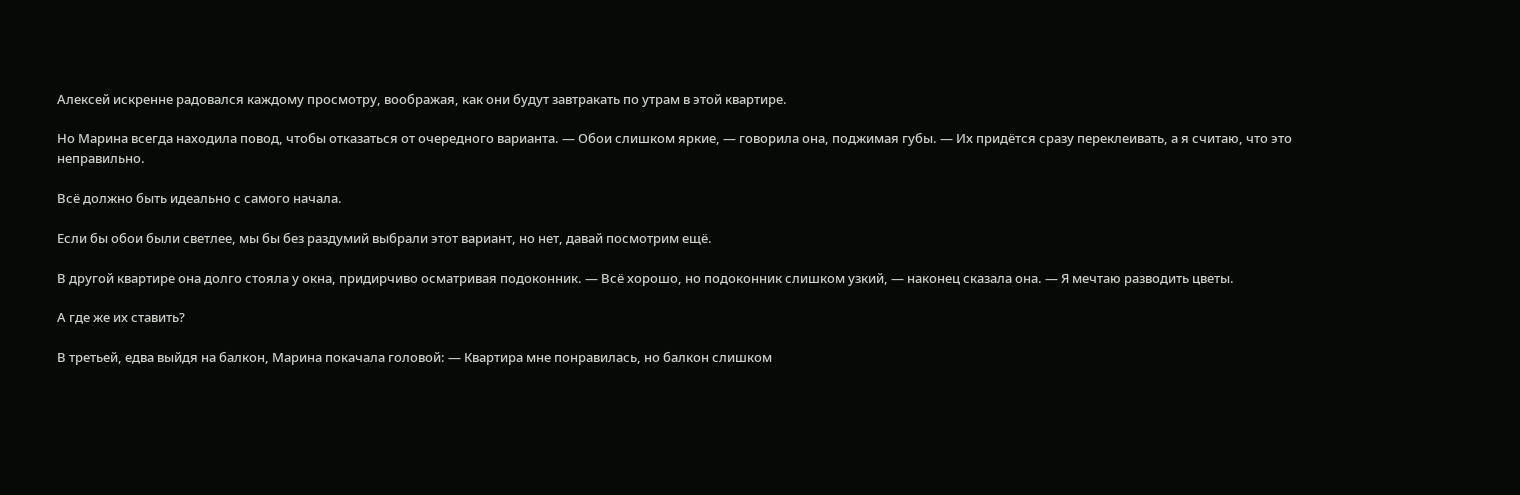Алексей искренне радовался каждому просмотру, воображая, как они будут завтракать по утрам в этой квартире.

Но Марина всегда находила повод, чтобы отказаться от очередного варианта. — Обои слишком яркие, — говорила она, поджимая губы. — Их придётся сразу переклеивать, а я считаю, что это неправильно.

Всё должно быть идеально с самого начала.

Если бы обои были светлее, мы бы без раздумий выбрали этот вариант, но нет, давай посмотрим ещё.

В другой квартире она долго стояла у окна, придирчиво осматривая подоконник. — Всё хорошо, но подоконник слишком узкий, — наконец сказала она. — Я мечтаю разводить цветы.

А где же их ставить?

В третьей, едва выйдя на балкон, Марина покачала головой: — Квартира мне понравилась, но балкон слишком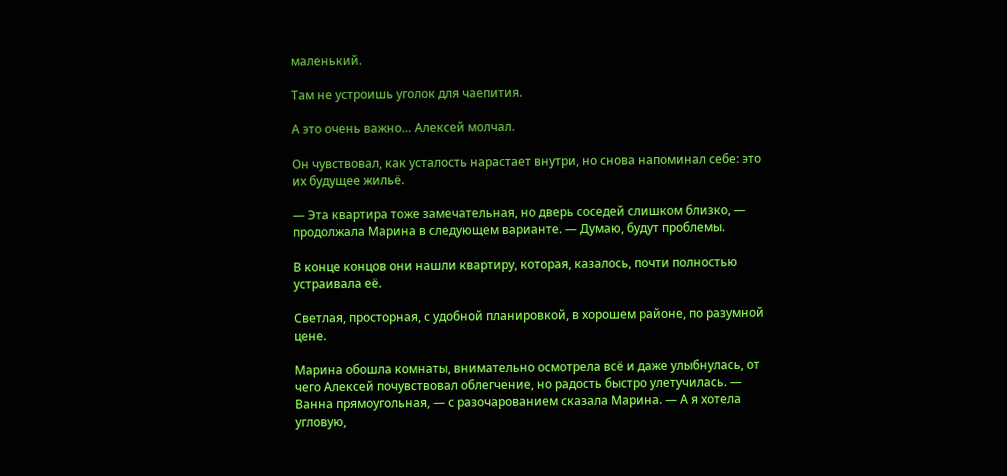маленький.

Там не устроишь уголок для чаепития.

А это очень важно… Алексей молчал.

Он чувствовал, как усталость нарастает внутри, но снова напоминал себе: это их будущее жильё.

— Эта квартира тоже замечательная, но дверь соседей слишком близко, — продолжала Марина в следующем варианте. — Думаю, будут проблемы.

В конце концов они нашли квартиру, которая, казалось, почти полностью устраивала её.

Светлая, просторная, с удобной планировкой, в хорошем районе, по разумной цене.

Марина обошла комнаты, внимательно осмотрела всё и даже улыбнулась, от чего Алексей почувствовал облегчение, но радость быстро улетучилась. — Ванна прямоугольная, — с разочарованием сказала Марина. — А я хотела угловую,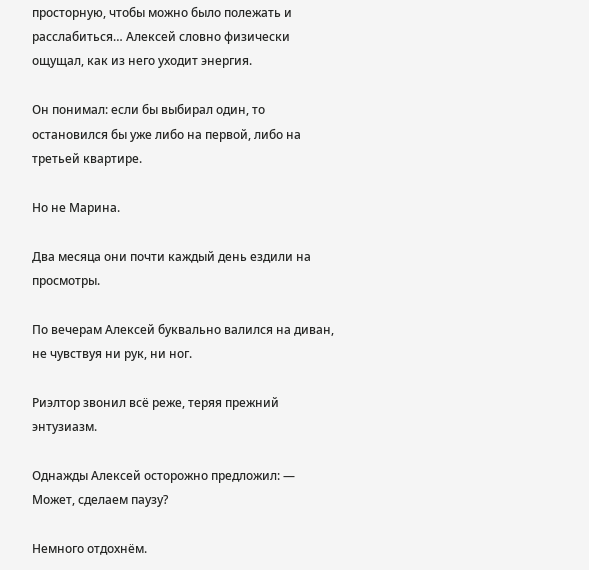просторную, чтобы можно было полежать и расслабиться… Алексей словно физически ощущал, как из него уходит энергия.

Он понимал: если бы выбирал один, то остановился бы уже либо на первой, либо на третьей квартире.

Но не Марина.

Два месяца они почти каждый день ездили на просмотры.

По вечерам Алексей буквально валился на диван, не чувствуя ни рук, ни ног.

Риэлтор звонил всё реже, теряя прежний энтузиазм.

Однажды Алексей осторожно предложил: — Может, сделаем паузу?

Немного отдохнём.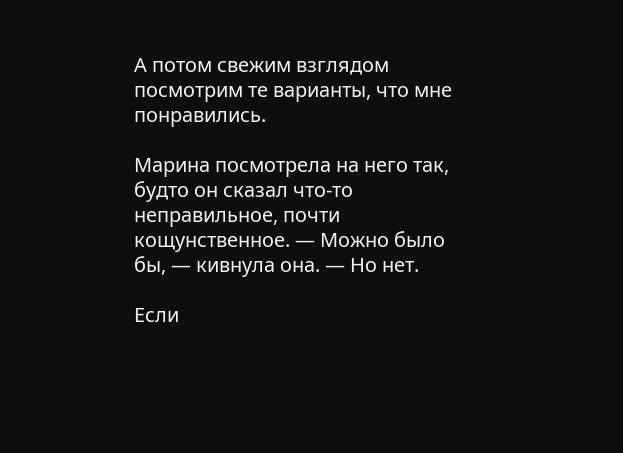А потом свежим взглядом посмотрим те варианты, что мне понравились.

Марина посмотрела на него так, будто он сказал что-то неправильное, почти кощунственное. — Можно было бы, — кивнула она. — Но нет.

Если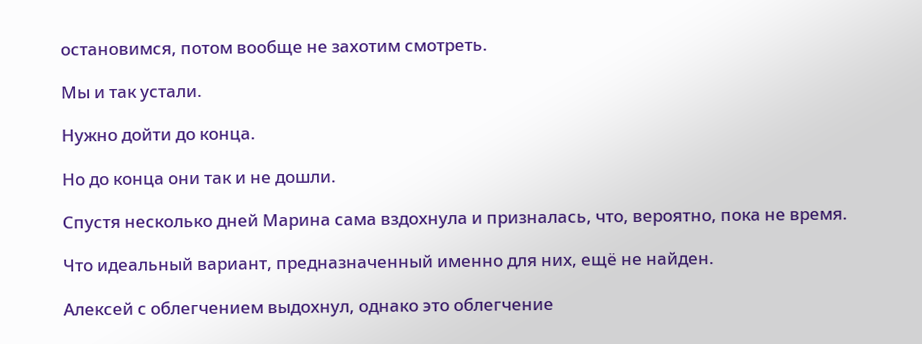остановимся, потом вообще не захотим смотреть.

Мы и так устали.

Нужно дойти до конца.

Но до конца они так и не дошли.

Спустя несколько дней Марина сама вздохнула и призналась, что, вероятно, пока не время.

Что идеальный вариант, предназначенный именно для них, ещё не найден.

Алексей с облегчением выдохнул, однако это облегчение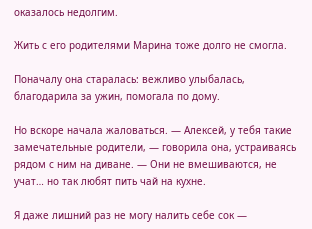оказалось недолгим.

Жить с его родителями Марина тоже долго не смогла.

Поначалу она старалась: вежливо улыбалась, благодарила за ужин, помогала по дому.

Но вскоре начала жаловаться. — Алексей, у тебя такие замечательные родители, — говорила она, устраиваясь рядом с ним на диване. — Они не вмешиваются, не учат… но так любят пить чай на кухне.

Я даже лишний раз не могу налить себе сок —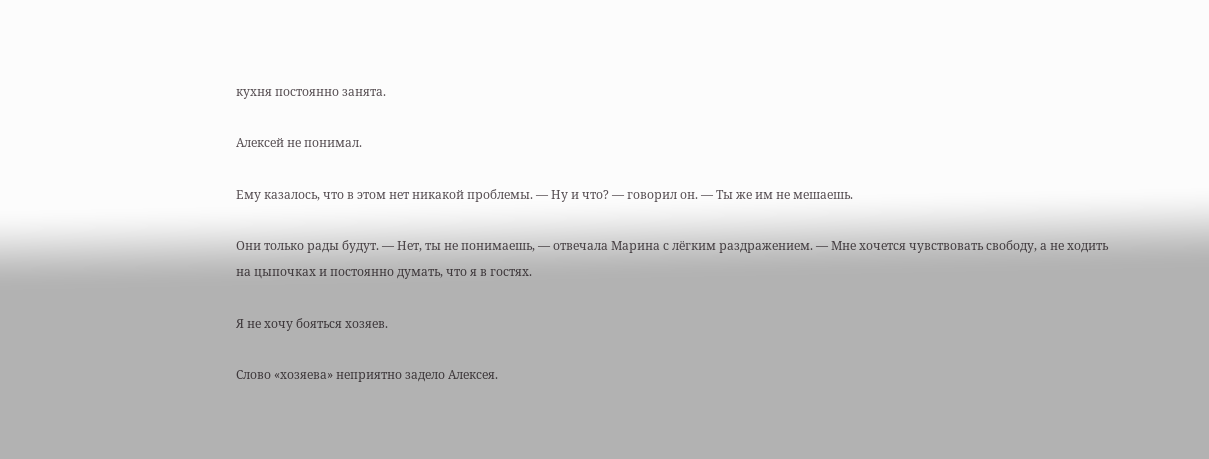кухня постоянно занята.

Алексей не понимал.

Ему казалось, что в этом нет никакой проблемы. — Ну и что? — говорил он. — Ты же им не мешаешь.

Они только рады будут. — Нет, ты не понимаешь, — отвечала Марина с лёгким раздражением. — Мне хочется чувствовать свободу, а не ходить на цыпочках и постоянно думать, что я в гостях.

Я не хочу бояться хозяев.

Слово «хозяева» неприятно задело Алексея.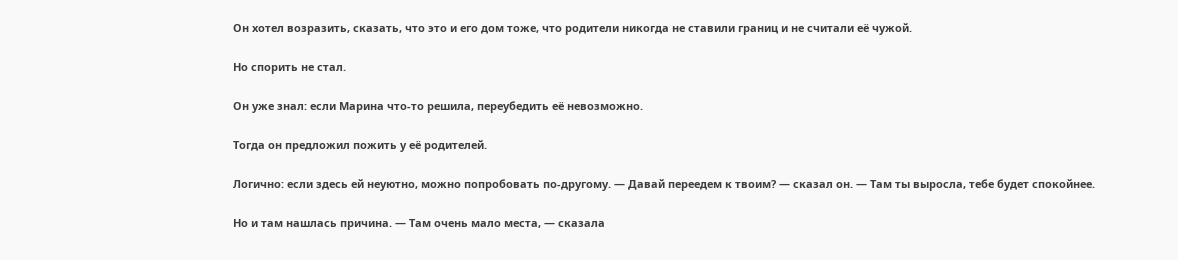Он хотел возразить, сказать, что это и его дом тоже, что родители никогда не ставили границ и не считали её чужой.

Но спорить не стал.

Он уже знал: если Марина что-то решила, переубедить её невозможно.

Тогда он предложил пожить у её родителей.

Логично: если здесь ей неуютно, можно попробовать по-другому. — Давай переедем к твоим? — сказал он. — Там ты выросла, тебе будет спокойнее.

Но и там нашлась причина. — Там очень мало места, — сказала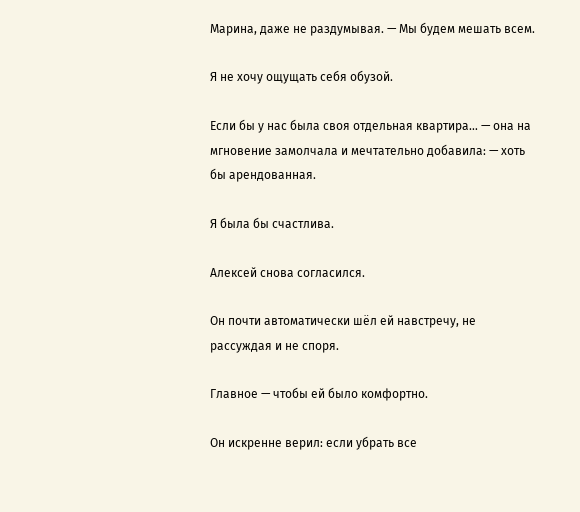Марина, даже не раздумывая. — Мы будем мешать всем.

Я не хочу ощущать себя обузой.

Если бы у нас была своя отдельная квартира… — она на мгновение замолчала и мечтательно добавила: — хоть бы арендованная.

Я была бы счастлива.

Алексей снова согласился.

Он почти автоматически шёл ей навстречу, не рассуждая и не споря.

Главное — чтобы ей было комфортно.

Он искренне верил: если убрать все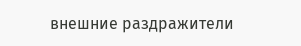внешние раздражители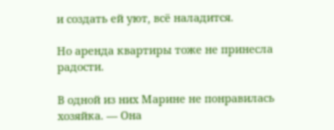и создать ей уют, всё наладится.

Но аренда квартиры тоже не принесла радости.

В одной из них Марине не понравилась хозяйка. — Она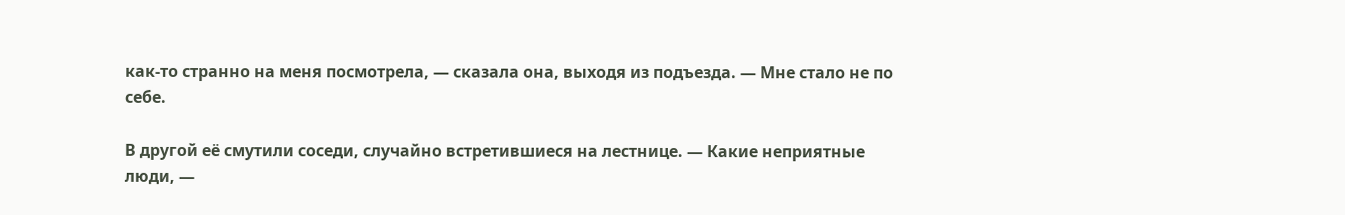как-то странно на меня посмотрела, — сказала она, выходя из подъезда. — Мне стало не по себе.

В другой её смутили соседи, случайно встретившиеся на лестнице. — Какие неприятные люди, —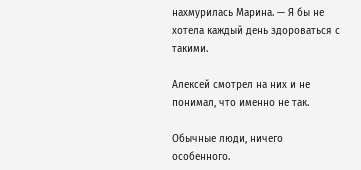нахмурилась Марина. — Я бы не хотела каждый день здороваться с такими.

Алексей смотрел на них и не понимал, что именно не так.

Обычные люди, ничего особенного.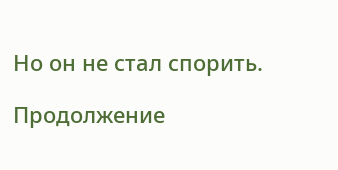Но он не стал спорить.

Продолжение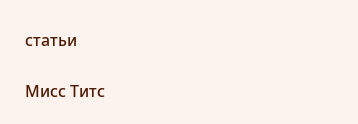статьи

Мисс Титс